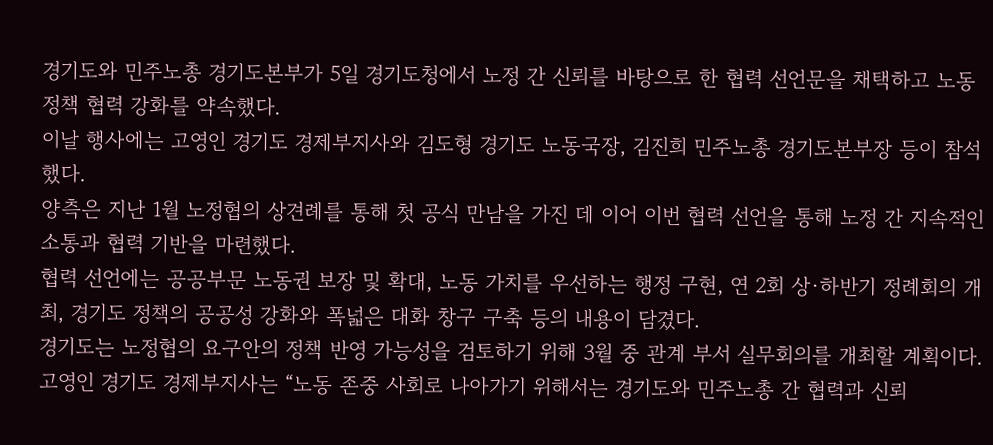경기도와 민주노총 경기도본부가 5일 경기도청에서 노정 간 신뢰를 바탕으로 한 협력 선언문을 채택하고 노동 정책 협력 강화를 약속했다.
이날 행사에는 고영인 경기도 경제부지사와 김도형 경기도 노동국장, 김진희 민주노총 경기도본부장 등이 참석했다.
양측은 지난 1월 노정협의 상견례를 통해 첫 공식 만남을 가진 데 이어 이번 협력 선언을 통해 노정 간 지속적인 소통과 협력 기반을 마련했다.
협력 선언에는 공공부문 노동권 보장 및 확대, 노동 가치를 우선하는 행정 구현, 연 2회 상·하반기 정례회의 개최, 경기도 정책의 공공성 강화와 폭넓은 대화 창구 구축 등의 내용이 담겼다.
경기도는 노정협의 요구안의 정책 반영 가능성을 검토하기 위해 3월 중 관계 부서 실무회의를 개최할 계획이다.
고영인 경기도 경제부지사는 “노동 존중 사회로 나아가기 위해서는 경기도와 민주노총 간 협력과 신뢰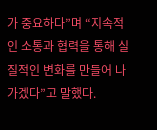가 중요하다”며 “지속적인 소통과 협력을 통해 실질적인 변화를 만들어 나가겠다”고 말했다.